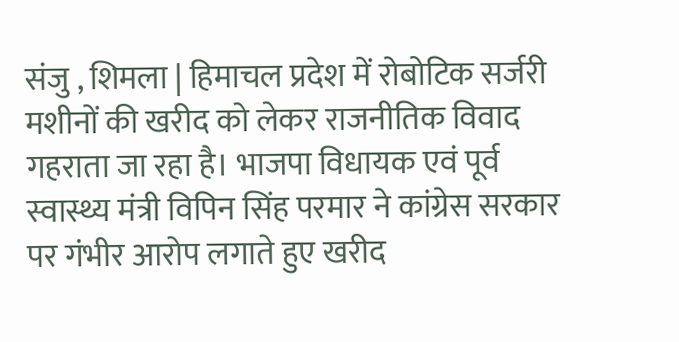संजु , शिमला | हिमाचल प्रदेश में रोबोटिक सर्जरी मशीनों की खरीद को लेकर राजनीतिक विवाद गहराता जा रहा है। भाजपा विधायक एवं पूर्व स्वास्थ्य मंत्री विपिन सिंह परमार ने कांग्रेस सरकार पर गंभीर आरोप लगाते हुए खरीद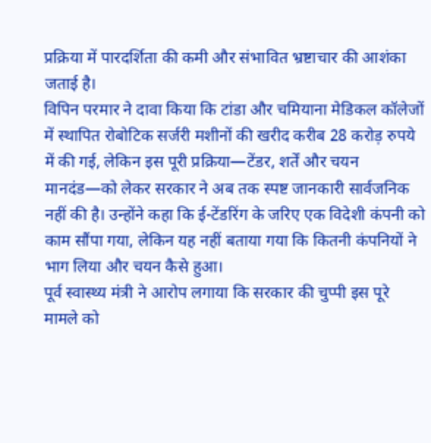प्रक्रिया में पारदर्शिता की कमी और संभावित भ्रष्टाचार की आशंका जताई है।
विपिन परमार ने दावा किया कि टांडा और चमियाना मेडिकल कॉलेजों में स्थापित रोबोटिक सर्जरी मशीनों की खरीद करीब 28 करोड़ रुपये में की गई, लेकिन इस पूरी प्रक्रिया—टेंडर, शर्तें और चयन मानदंड—को लेकर सरकार ने अब तक स्पष्ट जानकारी सार्वजनिक नहीं की है। उन्होंने कहा कि ई-टेंडरिंग के जरिए एक विदेशी कंपनी को काम सौंपा गया, लेकिन यह नहीं बताया गया कि कितनी कंपनियों ने भाग लिया और चयन कैसे हुआ।
पूर्व स्वास्थ्य मंत्री ने आरोप लगाया कि सरकार की चुप्पी इस पूरे मामले को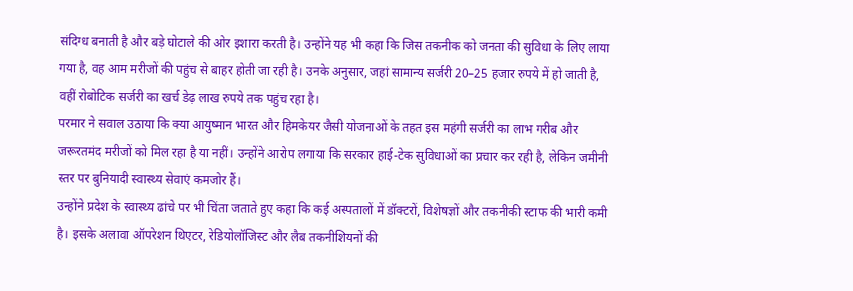संदिग्ध बनाती है और बड़े घोटाले की ओर इशारा करती है। उन्होंने यह भी कहा कि जिस तकनीक को जनता की सुविधा के लिए लाया गया है, वह आम मरीजों की पहुंच से बाहर होती जा रही है। उनके अनुसार, जहां सामान्य सर्जरी 20–25 हजार रुपये में हो जाती है, वहीं रोबोटिक सर्जरी का खर्च डेढ़ लाख रुपये तक पहुंच रहा है।
परमार ने सवाल उठाया कि क्या आयुष्मान भारत और हिमकेयर जैसी योजनाओं के तहत इस महंगी सर्जरी का लाभ गरीब और जरूरतमंद मरीजों को मिल रहा है या नहीं। उन्होंने आरोप लगाया कि सरकार हाई-टेक सुविधाओं का प्रचार कर रही है, लेकिन जमीनी स्तर पर बुनियादी स्वास्थ्य सेवाएं कमजोर हैं।
उन्होंने प्रदेश के स्वास्थ्य ढांचे पर भी चिंता जताते हुए कहा कि कई अस्पतालों में डॉक्टरों, विशेषज्ञों और तकनीकी स्टाफ की भारी कमी है। इसके अलावा ऑपरेशन थिएटर, रेडियोलॉजिस्ट और लैब तकनीशियनों की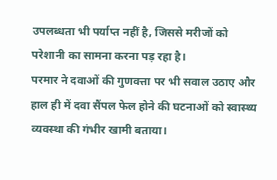उपलब्धता भी पर्याप्त नहीं है, जिससे मरीजों को परेशानी का सामना करना पड़ रहा है।
परमार ने दवाओं की गुणवत्ता पर भी सवाल उठाए और हाल ही में दवा सैंपल फेल होने की घटनाओं को स्वास्थ्य व्यवस्था की गंभीर खामी बताया।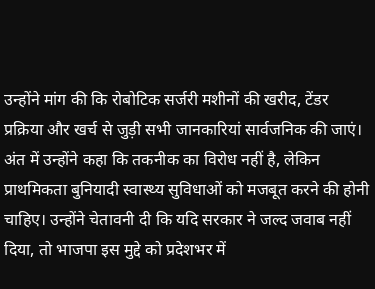उन्होंने मांग की कि रोबोटिक सर्जरी मशीनों की खरीद, टेंडर प्रक्रिया और खर्च से जुड़ी सभी जानकारियां सार्वजनिक की जाएं।
अंत में उन्होंने कहा कि तकनीक का विरोध नहीं है, लेकिन प्राथमिकता बुनियादी स्वास्थ्य सुविधाओं को मजबूत करने की होनी चाहिए। उन्होंने चेतावनी दी कि यदि सरकार ने जल्द जवाब नहीं दिया, तो भाजपा इस मुद्दे को प्रदेशभर में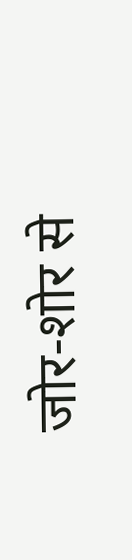जोर-शोर से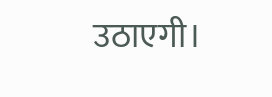उठाएगी।